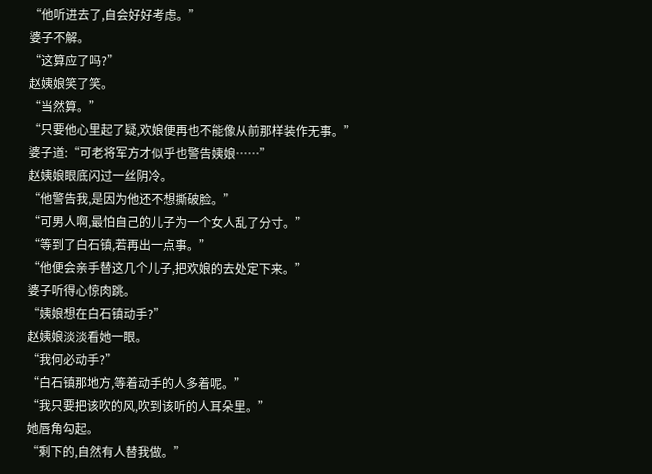“他听进去了,自会好好考虑。”
婆子不解。
“这算应了吗?”
赵姨娘笑了笑。
“当然算。”
“只要他心里起了疑,欢娘便再也不能像从前那样装作无事。”
婆子道:“可老将军方才似乎也警告姨娘……”
赵姨娘眼底闪过一丝阴冷。
“他警告我,是因为他还不想撕破脸。”
“可男人啊,最怕自己的儿子为一个女人乱了分寸。”
“等到了白石镇,若再出一点事。”
“他便会亲手替这几个儿子,把欢娘的去处定下来。”
婆子听得心惊肉跳。
“姨娘想在白石镇动手?”
赵姨娘淡淡看她一眼。
“我何必动手?”
“白石镇那地方,等着动手的人多着呢。”
“我只要把该吹的风,吹到该听的人耳朵里。”
她唇角勾起。
“剩下的,自然有人替我做。”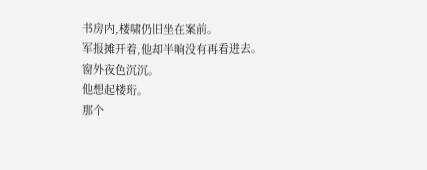书房内,楼啸仍旧坐在案前。
军报摊开着,他却半晌没有再看进去。
窗外夜色沉沉。
他想起楼珩。
那个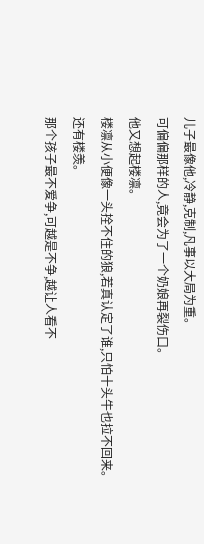儿子最像他,冷静,克制,凡事以大局为重。
可偏偏那样的人,竟会为了一个奶娘再裂伤口。
他又想起楼凛。
楼凛从小便像一头拴不住的狼,若真认定了谁,只怕十头牛也拉不回来。
还有楼羡。
那个孩子最不爱争,可越是不争,越让人看不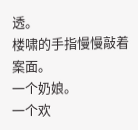透。
楼啸的手指慢慢敲着案面。
一个奶娘。
一个欢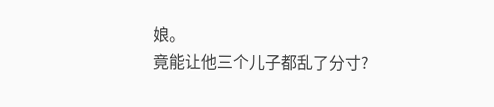娘。
竟能让他三个儿子都乱了分寸?